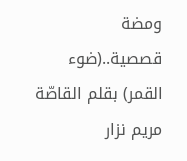ومضة قصصية..(ضوء القمر) بقلم القاصّة مريم نزار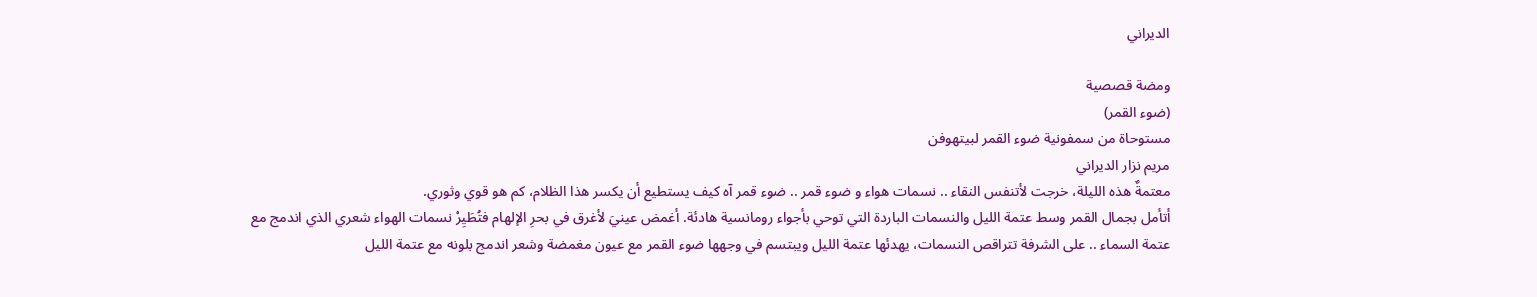الديراني

ومضة قصصية
(ضوء القمر)
مستوحاة من سمفونية ضوء القمر لبيتهوفن
مريم نزار الديراني
معتمةٌ هذه الليلة، خرجت لأتنفس النقاء .. نسمات هواء و ضوء قمر .. ضوء قمر آه كيف يستطيع أن يكسر هذا الظلام، كم هو قوي وثوري.
أتأمل بجمال القمر وسط عتمة الليل والنسمات الباردة التي توحي بأجواء رومانسية هادئة. أغمض عينيَ لأغرق في بحرِ الإلهام فتُطَيِرْ نسمات الهواء شعري الذي اندمج مع عتمة السماء .. على الشرفة تتراقص النسمات، يهدئها عتمة الليل ويبتسم في وجهها ضوء القمر مع عيون مغمضة وشعر اندمج بلونه مع عتمة الليل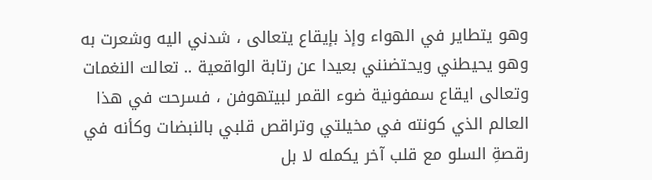وهو يتطاير في الهواء وإذ بإيقاع يتعالى ، شدني اليه وشعرت به وهو يحيطني ويحتضنني بعيدا عن رتابة الواقعية .. تعالت النغمات وتعالى ايقاع سمفونية ضوء القمر لبيتهوفن ، فسرحت في هذا العالم الذي كونته في مخيلتي وتراقص قلبي بالنبضات وكأنه في رقصةِ السلو مع قلب آخر يكمله لا بل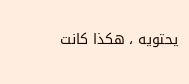يحتويه ، هكذا كانت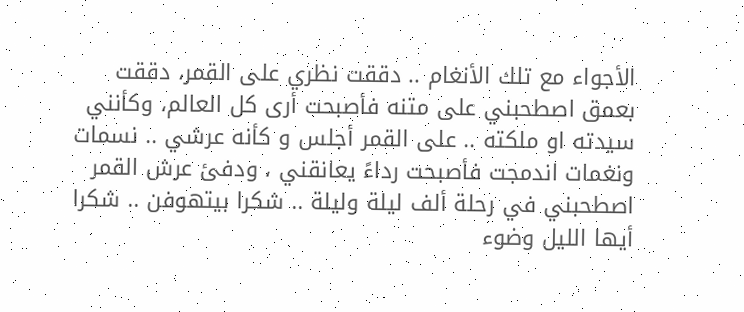الأجواء مع تلك الأنغام .. دققت نظري على القمر، دققت بعمق اصطحبني على متنه فأصبحت أرى كل العالم، وكأنني سيدته او ملكته .. على القمر أجلس و كأنه عرشي .. نسمات ونغمات اندمجت فأصبحت رداءً يعانقني ، ودفئ عرش القمر اصطحبني في رحلة ألف ليلة وليلة .. شكرا بيتهوفن .. شكرا أيها الليل وضوء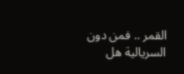القمر .. فمن دون السريالية هل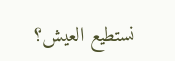نستطيع العيش؟